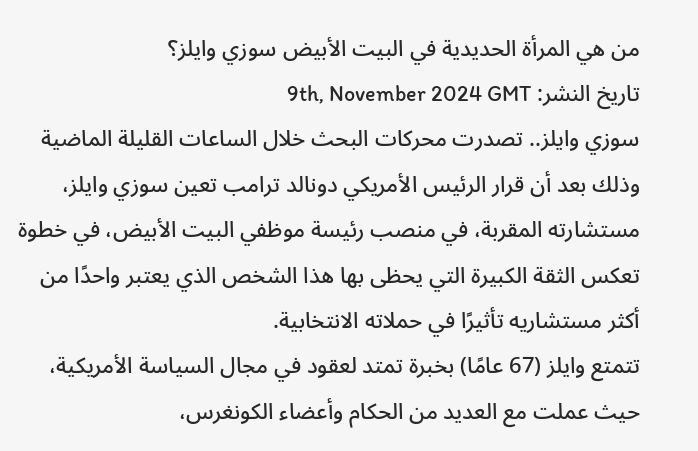من هي المرأة الحديدية في البيت الأبيض سوزي وايلز؟
تاريخ النشر: 9th, November 2024 GMT
سوزي وايلز.. تصدرت محركات البحث خلال الساعات القليلة الماضية وذلك بعد أن قرار الرئيس الأمريكي دونالد ترامب تعين سوزي وايلز، مستشارته المقربة، في منصب رئيسة موظفي البيت الأبيض، في خطوة تعكس الثقة الكبيرة التي يحظى بها هذا الشخص الذي يعتبر واحدًا من أكثر مستشاريه تأثيرًا في حملاته الانتخابية.
تتمتع وايلز (67 عامًا) بخبرة تمتد لعقود في مجال السياسة الأمريكية، حيث عملت مع العديد من الحكام وأعضاء الكونغرس،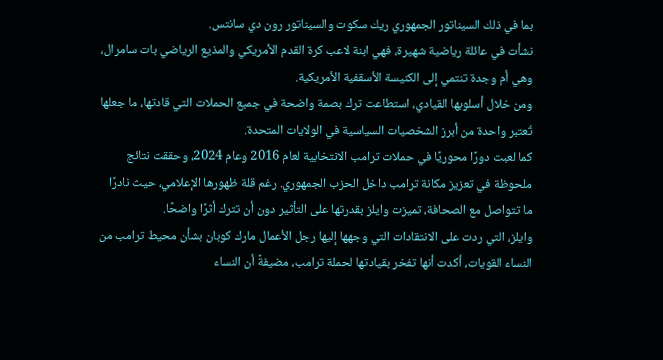بما في ذلك السيناتور الجمهوري ريك سكوت والسيناتور رون دي سانتس.
نشأت في عائلة رياضية شهيرة، فهي ابنة لاعب كرة القدم الأمريكي والمذيع الرياضي بات سامرال، وهي أم وجدة تنتمي إلى الكنيسة الأسقفية الأمريكية.
ومن خلال أسلوبها القيادي، استطاعت ترك بصمة واضحة في جميع الحملات التي قادتها، ما جعلها تُعتبر واحدة من أبرز الشخصيات السياسية في الولايات المتحدة.
كما لعبت دورًا محوريًا في حملات ترامب الانتخابية لعام 2016 وعام 2024، وحققت نتائج ملحوظة في تعزيز مكانة ترامب داخل الحزب الجمهوري. رغم قلة ظهورها الإعلامي، حيث نادرًا ما تتواصل مع الصحافة، تميزت وايلز بقدرتها على التأثير دون أن تترك أثرًا واضحًا.
وايلز، التي ردت على الانتقادات التي وجهها إليها رجل الأعمال مارك كوبان بشأن محيط ترامب من النساء القويات، أكدت أنها تفخر بقيادتها لحملة ترامب، مضيفةً أن النساء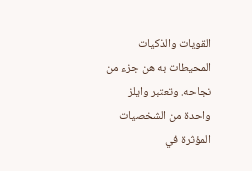القويات والذكيات المحيطات به هن جزء من نجاحه. وتعتبر وايلز واحدة من الشخصيات المؤثرة في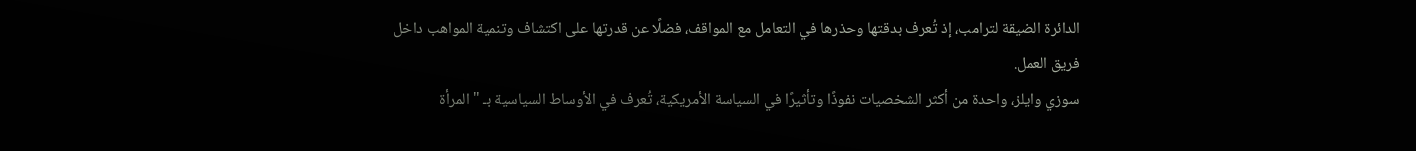الدائرة الضيقة لترامب، إذ تُعرف بدقتها وحذرها في التعامل مع المواقف، فضلًا عن قدرتها على اكتشاف وتنمية المواهب داخل فريق العمل.
سوزي وايلز، واحدة من أكثر الشخصيات نفوذًا وتأثيرًا في السياسة الأمريكية، تُعرف في الأوساط السياسية بـ "المرأة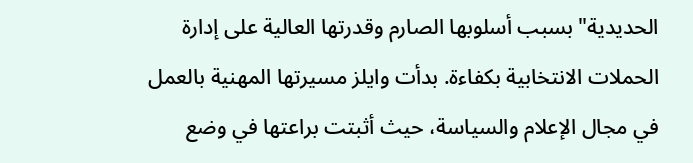الحديدية" بسبب أسلوبها الصارم وقدرتها العالية على إدارة الحملات الانتخابية بكفاءة. بدأت وايلز مسيرتها المهنية بالعمل في مجال الإعلام والسياسة، حيث أثبتت براعتها في وضع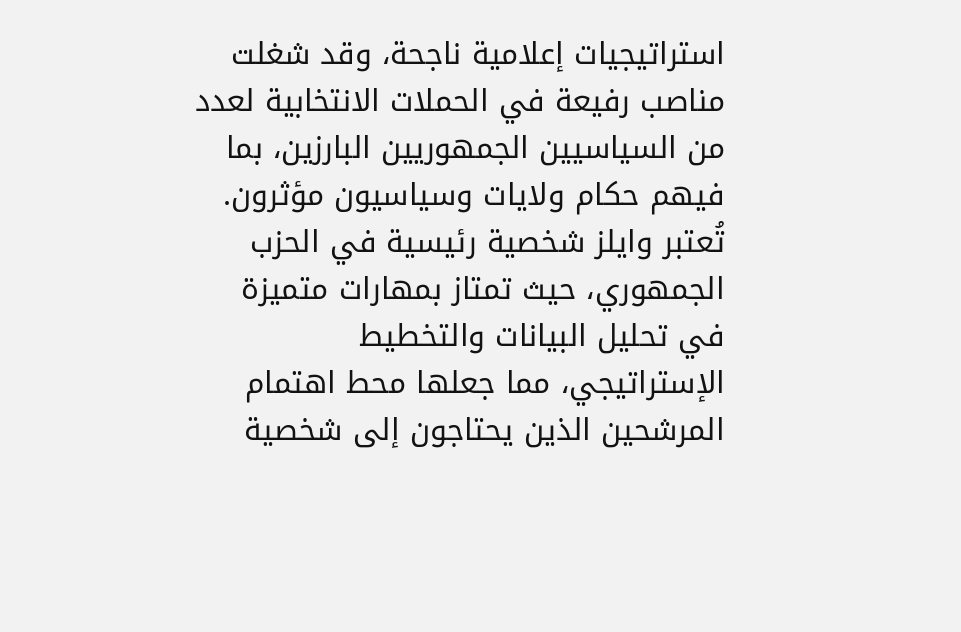استراتيجيات إعلامية ناجحة، وقد شغلت مناصب رفيعة في الحملات الانتخابية لعدد من السياسيين الجمهوريين البارزين، بما فيهم حكام ولايات وسياسيون مؤثرون.
تُعتبر وايلز شخصية رئيسية في الحزب الجمهوري، حيث تمتاز بمهارات متميزة في تحليل البيانات والتخطيط الإستراتيجي، مما جعلها محط اهتمام المرشحين الذين يحتاجون إلى شخصية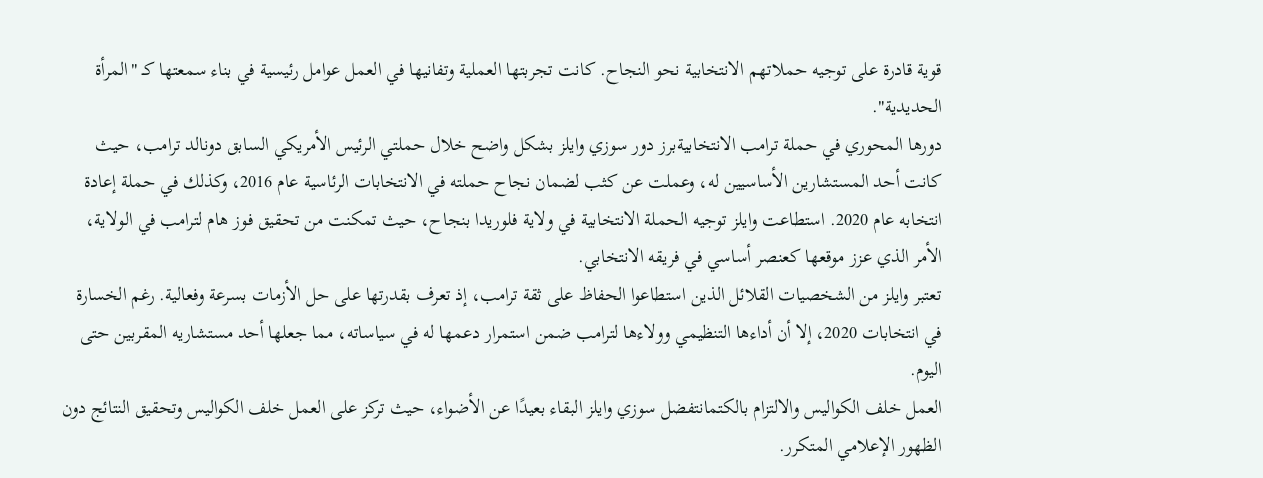قوية قادرة على توجيه حملاتهم الانتخابية نحو النجاح. كانت تجربتها العملية وتفانيها في العمل عوامل رئيسية في بناء سمعتها كـ "المرأة الحديدية".
دورها المحوري في حملة ترامب الانتخابيةبرز دور سوزي وايلز بشكل واضح خلال حملتي الرئيس الأمريكي السابق دونالد ترامب، حيث كانت أحد المستشارين الأساسيين له، وعملت عن كثب لضمان نجاح حملته في الانتخابات الرئاسية عام 2016، وكذلك في حملة إعادة انتخابه عام 2020. استطاعت وايلز توجيه الحملة الانتخابية في ولاية فلوريدا بنجاح، حيث تمكنت من تحقيق فوز هام لترامب في الولاية، الأمر الذي عزز موقعها كعنصر أساسي في فريقه الانتخابي.
تعتبر وايلز من الشخصيات القلائل الذين استطاعوا الحفاظ على ثقة ترامب، إذ تعرف بقدرتها على حل الأزمات بسرعة وفعالية. رغم الخسارة في انتخابات 2020، إلا أن أداءها التنظيمي وولاءها لترامب ضمن استمرار دعمها له في سياساته، مما جعلها أحد مستشاريه المقربين حتى اليوم.
العمل خلف الكواليس والالتزام بالكتمانتفضل سوزي وايلز البقاء بعيدًا عن الأضواء، حيث تركز على العمل خلف الكواليس وتحقيق النتائج دون الظهور الإعلامي المتكرر.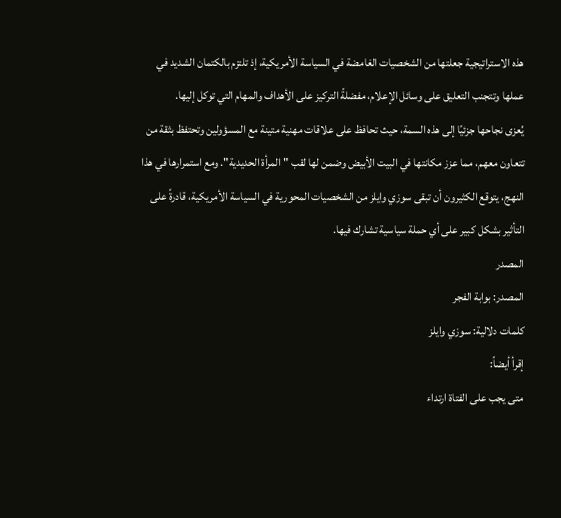هذه الاستراتيجية جعلتها من الشخصيات الغامضة في السياسة الأمريكية، إذ تلتزم بالكتمان الشديد في عملها وتتجنب التعليق على وسائل الإعلام، مفضلةً التركيز على الأهداف والمهام التي توكل إليها.
يُعزى نجاحها جزئيًا إلى هذه السمة، حيث تحافظ على علاقات مهنية متينة مع المسؤولين وتحتفظ بثقة من تتعاون معهم، مما عزز مكانتها في البيت الأبيض وضمن لها لقب "المرأة الحديدية". ومع استمرارها في هذا النهج، يتوقع الكثيرون أن تبقى سوزي وايلز من الشخصيات المحورية في السياسة الأمريكية، قادرةً على التأثير بشكل كبير على أي حملة سياسية تشارك فيها.
المصدر
المصدر: بوابة الفجر
كلمات دلالية: سوزي وايلز
إقرأ أيضاً:
متى يجب على الفتاة ارتداء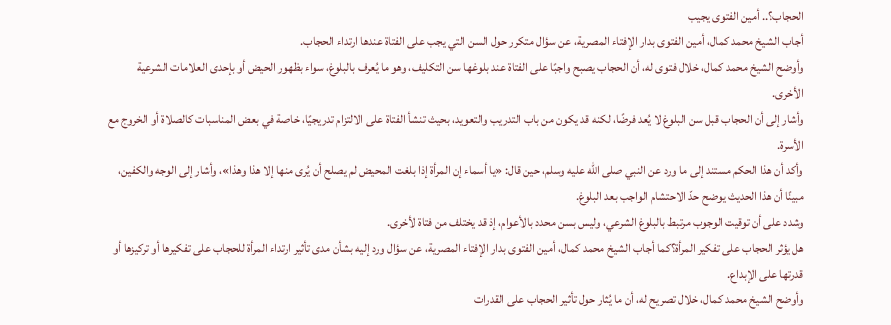الحجاب؟.. أمين الفتوى يجيب
أجاب الشيخ محمد كمال، أمين الفتوى بدار الإفتاء المصرية، عن سؤال متكرر حول السن التي يجب على الفتاة عندها ارتداء الحجاب.
وأوضح الشيخ محمد كمال، خلال فتوى له، أن الحجاب يصبح واجبًا على الفتاة عند بلوغها سن التكليف، وهو ما يُعرف بالبلوغ، سواء بظهور الحيض أو بإحدى العلامات الشرعية الأخرى.
وأشار إلى أن الحجاب قبل سن البلوغ لا يُعد فرضًا، لكنه قد يكون من باب التدريب والتعويد، بحيث تنشأ الفتاة على الالتزام تدريجيًا، خاصة في بعض المناسبات كالصلاة أو الخروج مع الأسرة.
وأكد أن هذا الحكم مستند إلى ما ورد عن النبي صلى الله عليه وسلم، حين قال: «يا أسماء إن المرأة إذا بلغت المحيض لم يصلح أن يُرى منها إلا هذا وهذا»، وأشار إلى الوجه والكفين، مبينًا أن هذا الحديث يوضح حدّ الاحتشام الواجب بعد البلوغ.
وشدد على أن توقيت الوجوب مرتبط بالبلوغ الشرعي، وليس بسن محدد بالأعوام، إذ قد يختلف من فتاة لأخرى.
هل يؤثر الحجاب على تفكير المرأة؟كما أجاب الشيخ محمد كمال، أمين الفتوى بدار الإفتاء المصرية، عن سؤال ورد إليه بشأن مدى تأثير ارتداء المرأة للحجاب على تفكيرها أو تركيزها أو قدرتها على الإبداع.
وأوضح الشيخ محمد كمال، خلال تصريح له، أن ما يُثار حول تأثير الحجاب على القدرات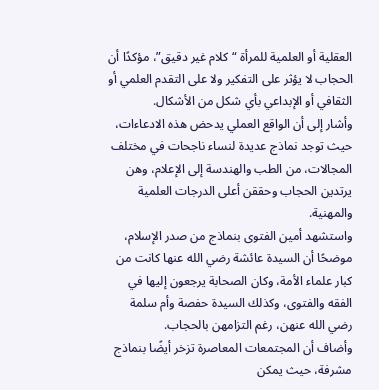العقلية أو العلمية للمرأة “كلام غير دقيق”، مؤكدًا أن الحجاب لا يؤثر على التفكير ولا على التقدم العلمي أو الثقافي أو الإبداعي بأي شكل من الأشكال.
وأشار إلى أن الواقع العملي يدحض هذه الادعاءات، حيث توجد نماذج عديدة لنساء ناجحات في مختلف المجالات، من الطب والهندسة إلى الإعلام، وهن يرتدين الحجاب وحققن أعلى الدرجات العلمية والمهنية.
واستشهد أمين الفتوى بنماذج من صدر الإسلام، موضحًا أن السيدة عائشة رضي الله عنها كانت من كبار علماء الأمة، وكان الصحابة يرجعون إليها في الفقه والفتوى، وكذلك السيدة حفصة وأم سلمة رضي الله عنهن، رغم التزامهن بالحجاب.
وأضاف أن المجتمعات المعاصرة تزخر أيضًا بنماذج مشرفة، حيث يمكن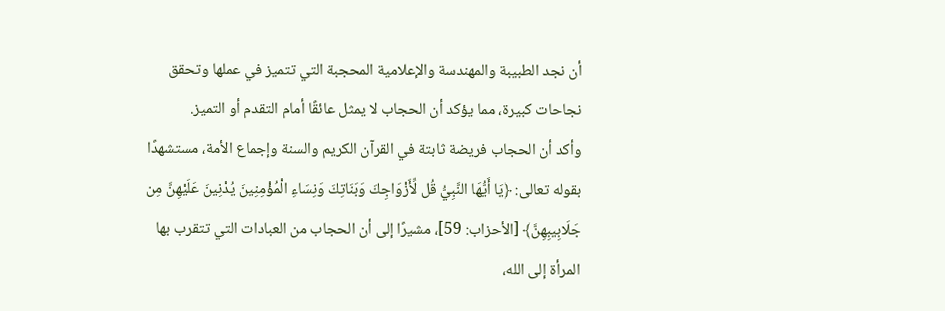أن نجد الطبيبة والمهندسة والإعلامية المحجبة التي تتميز في عملها وتحقق نجاحات كبيرة، مما يؤكد أن الحجاب لا يمثل عائقًا أمام التقدم أو التميز.
وأكد أن الحجاب فريضة ثابتة في القرآن الكريم والسنة وإجماع الأمة، مستشهدًا بقوله تعالى: ﴿يَا أَيُّهَا النَّبِيُّ قُل لِّأَزْوَاجِكَ وَبَنَاتِكَ وَنِسَاءِ الْمُؤْمِنِينَ يُدْنِينَ عَلَيْهِنَّ مِن جَلَابِيبِهِنَّ﴾ [الأحزاب: 59]، مشيرًا إلى أن الحجاب من العبادات التي تتقرب بها المرأة إلى الله،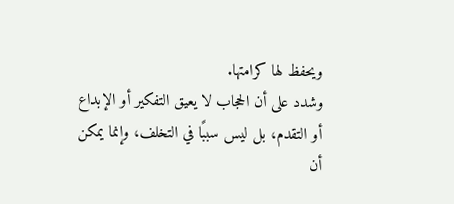ويحفظ لها كرامتها.
وشدد على أن الحجاب لا يعيق التفكير أو الإبداع أو التقدم، بل ليس سببًا في التخلف، وإنما يمكن أن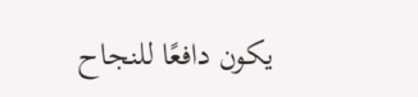يكون دافعًا للنجاح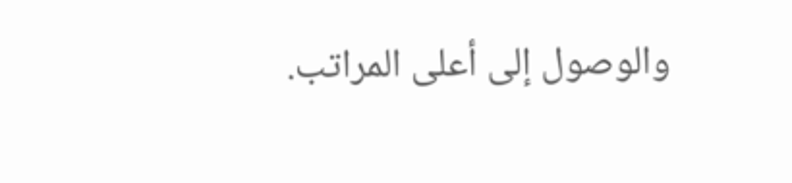والوصول إلى أعلى المراتب.